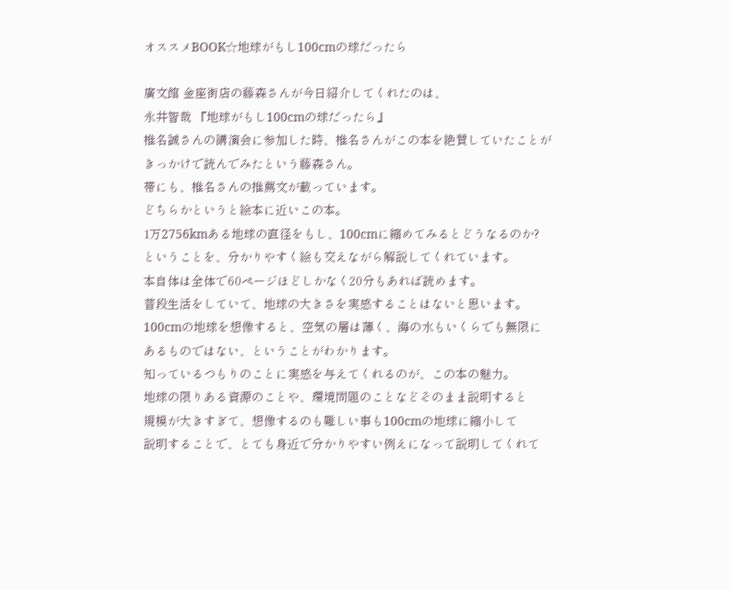オススメBOOK☆地球がもし100cmの球だったら

廣文館 金座街店の藤森さんが今日紹介してくれたのは、
永井智哉 『地球がもし100cmの球だったら』
椎名誠さんの講演会に参加した時、椎名さんがこの本を絶賛していたことが
きっかけで読んでみたという藤森さん。
帯にも、椎名さんの推薦文が載っています。
どちらかというと絵本に近いこの本。
1万2756kmある地球の直径をもし、100cmに縮めてみるとどうなるのか?
ということを、分かりやすく絵も交えながら解説してくれています。
本自体は全体で60ページほどしかなく20分もあれば読めます。
普段生活をしていて、地球の大きさを実感することはないと思います。
100cmの地球を想像すると、空気の層は薄く、海の水もいくらでも無限に
あるものではない、ということがわかります。
知っているつもりのことに実感を与えてくれるのが、この本の魅力。
地球の限りある資源のことや、環境問題のことなどそのまま説明すると
規模が大きすぎて、想像するのも難しい事も100cmの地球に縮小して
説明することで、とても身近で分かりやすい例えになって説明してくれて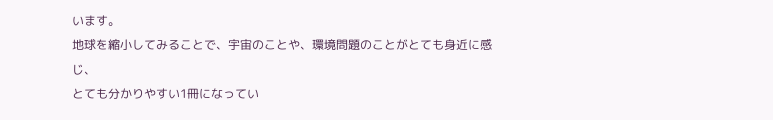います。
地球を縮小してみることで、宇宙のことや、環境問題のことがとても身近に感じ、
とても分かりやすい1冊になってい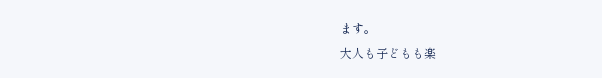ます。
大人も子どもも楽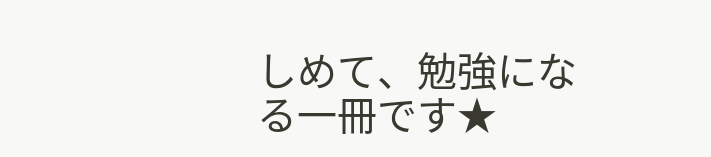しめて、勉強になる一冊です★